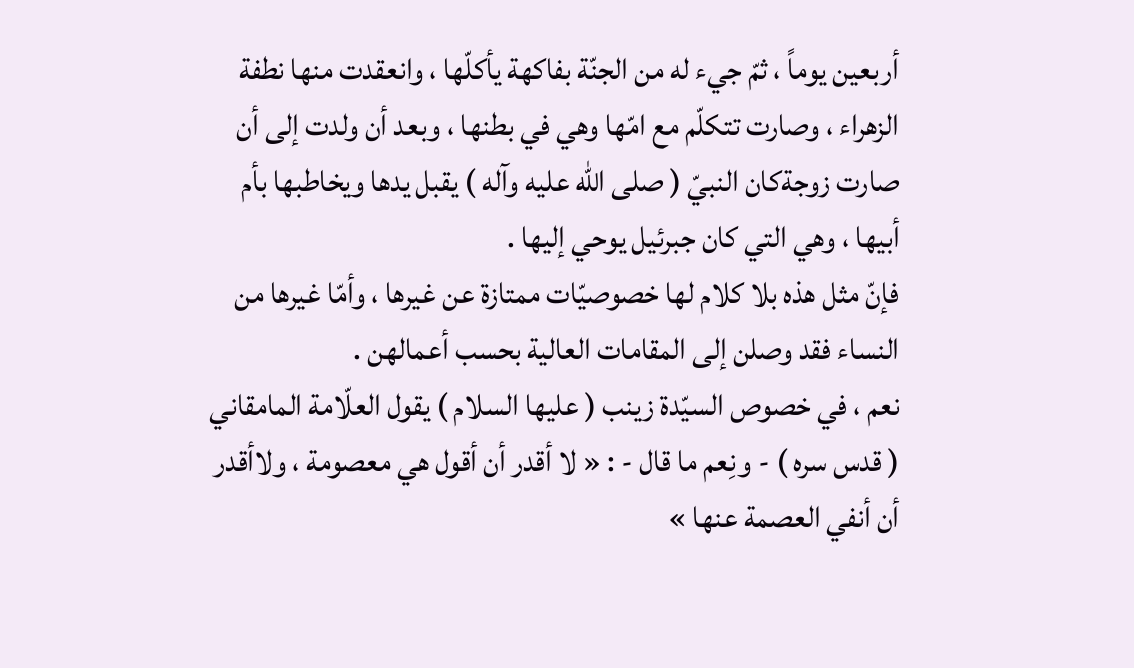أربعين يوماً ، ثمّ جيء له من الجنّة بفاكهة يأكلّها ، وانعقدت منها نطفة الزهراء ، وصارت تتكلّم مع امّها وهي في بطنها ، وبعد أن ولدت إلى أن صارت زوجةكان النبيّ ( صلى الله عليه وآله ) يقبل يدها ويخاطبها بأم أبيها ، وهي التي كان جبرئيل يوحي إليها .
فإنّ مثل هذه بلا كلام لها خصوصيّات ممتازة عن غيرها ، وأمّا غيرها من النساء فقد وصلن إلى المقامات العالية بحسب أعمالهن .
نعم ، في خصوص السيّدة زينب ( عليها السلام ) يقول العلّامة المامقاني ( قدس سره ) - ونِعم ما قال - : « لا أقدر أن أقول هي معصومة ، ولاأقدر أن أنفي العصمة عنها »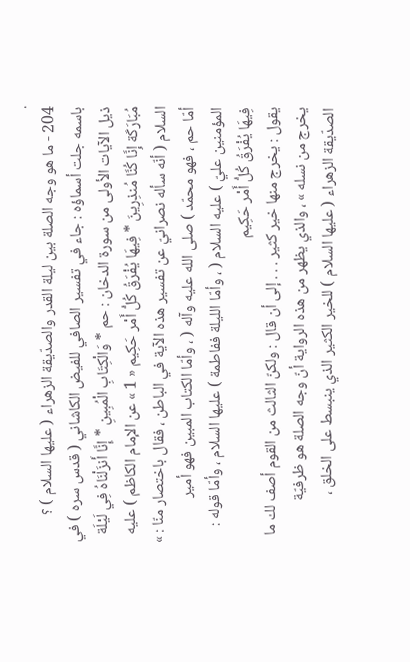.
204 - ما هو وجه الصلة بين ليلة القدر والصدّيقة الزهراء ( عليها السلام ) ؟
باسمه جلت أسماؤه : جاء في تفسير الصافي للفيض الكاشاني ( قدس سره ) في ذيل الآيات الأولى من سورة الدخان : حم * وَالْكِتَابِ الْمُبِينِ * إِنَّا أَنزَلْنَاهُ فِي لَيْلَة مُبَارَكَة إِنَّا كُنَّا مُنذِرِينَ * فِيهَا يُفْرَقُ كُلُّ أَمْر حَكِيم « 1 » عن الإمام الكاظم ) عليه السلام ( أنّه سأله نصرانيّ عن تفسير هذه الآية في الباطن ، فقال باختصار منّا : » أمّا حم ، فهو محمّد ) صلى الله عليه وآله ( ، وأمّا الكتاب المبين فهو أمير المؤمنين عليّ ) عليه السلام ( ، وأمّا الليلة ففاطمة ) عليها السلام ، وأمّا قوله :
فِيهَا يُفْرَقُ كُلُّ أَمْر حَكِيم
يقول : يخرج منها خير كثير . . . إلى أن قال : ولكنّ الثالث من القوم أصف لك ما يخرج من نسله » ، والذي يظهر من هذه الرواية أنّ وجه الصلة هو ظرفيّة الصدّيقة الزهراء ( عليها السلام ) للخير الكثير الذي ينبسط على الخلق ،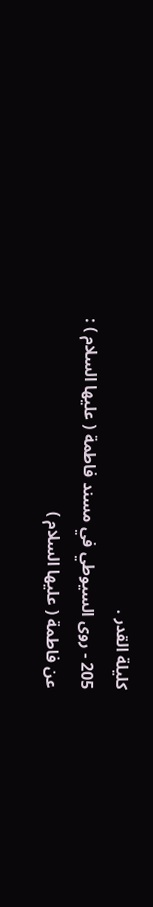كليلة القدر .
205 - روى السيوطي في مسند فاطمة ( عليها السلام ) :
عن فاطمة ( عليها السلام )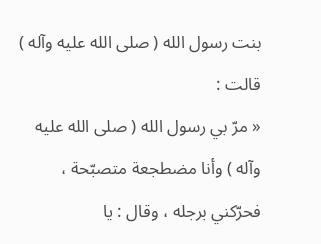بنت رسول الله ( صلى الله عليه وآله ) قالت :
« مرّ بي رسول الله ( صلى الله عليه وآله ) وأنا مضطجعة متصبّحة ، فحرّكني برجله ، وقال : يا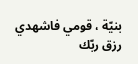بنيّة ، قومي فاشهدي رزق ربّك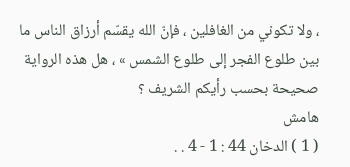، ولا تكوني من الغافلين ، فإنّ الله يقسّم أرزاق الناس ما بين طلوع الفجر إلى طلوع الشمس » ، هل هذه الرواية صحيحة بحسب رأيكم الشريف ؟
هامش
( 1 ) الدخان 44 : 1 - 4 . .